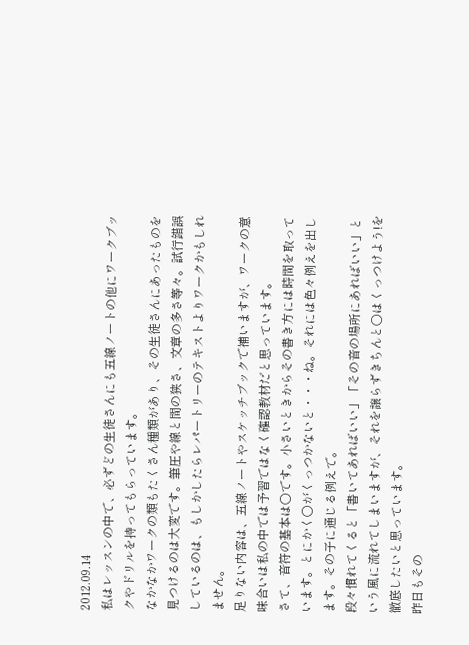2012.09.14
私はレッスンの中で、必ずどの生徒さんにも五線ノートの他にワークブックやドリルを持ってもらっています。
なかなかワークの類もたくさん種類があり、その生徒さんにあったものを見つけるのは大変です。筆圧や線と間の狭さ、文章の多さ等々。試行錯誤しているのは、もしかしたらレパートリーのテキストよりワークかもしれません。
足りない内容は、五線ノートやスケッチブックで補いますが、ワークの意味合いは私の中では予習ではなく確認教材だと思っています。
さて、音符の基本は〇です。小さいときからその書き方には時間を取っています。とにかく〇がくっつかないと・・・ね。それには色々例えを出します。その子に通じる例えで。
段々慣れてくると「書いてあればいい」「その音の場所にあればいい」という風に流れてしまいますが、それを譲らずきちんと〇はくっつけよう!を徹底したいと思っています。
昨日もその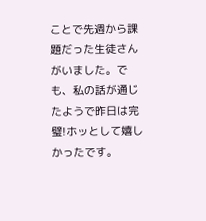ことで先週から課題だった生徒さんがいました。でも、私の話が通じたようで昨日は完璧!ホッとして嬉しかったです。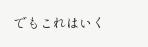でもこれはいく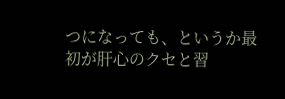つになっても、というか最初が肝心のクセと習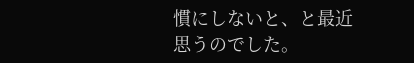慣にしないと、と最近思うのでした。